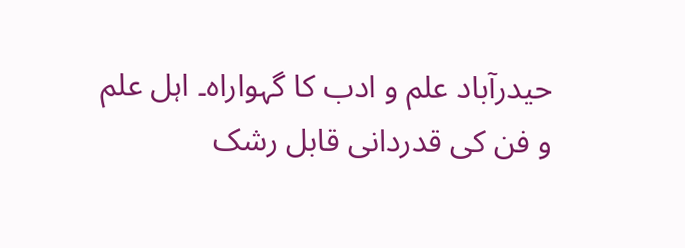حیدرآباد علم و ادب کا گہواراہ۔ اہل علم و فن کی قدردانی قابل رشک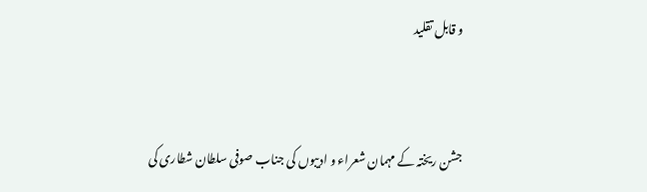و قابل تقلید



جشن ریختہ کے مہمان شعراء و ادیبوں کی جناب صوفی سلطان شطاری کی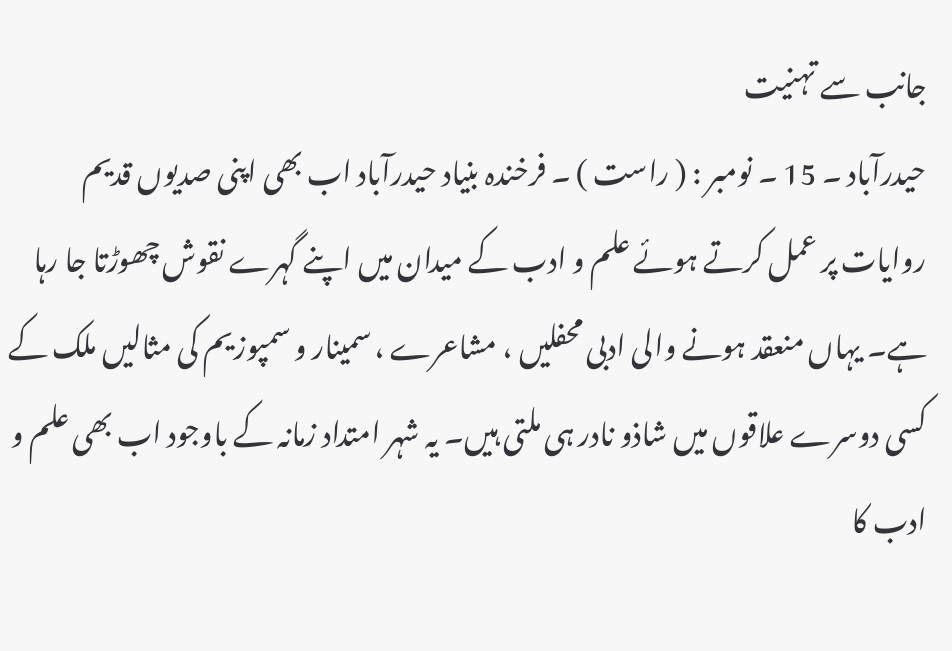جانب سے تہنیت
حیدرآباد ۔ 15 ۔ نومبر : ( راست ) ۔ فرخندہ بنیاد حیدرآباد اب بھی اپنی صدیوں قدیم روایات پر عمل کرتے ہوئے علم و ادب کے میدان میں اپنے گہرے نقوش چھوڑتا جا رہا ہے۔ یہاں منعقد ہونے والی ادبی محفلیں ، مشاعرے ، سمینار و سمپوزیم کی مثالیں ملک کے کسی دوسرے علاقوں میں شاذو نادر ہی ملتی ہیں۔ یہ شہر امتداد زمانہ کے باوجود اب بھی علم و ادب کا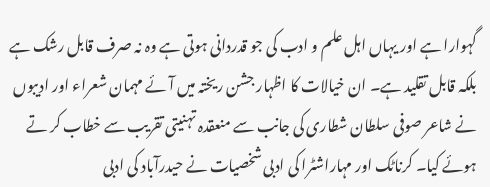گہوارا ہے اور یہاں اہل علم و ادب کی جو قدردانی ہوتی ہے وہ نہ صرف قابل رشک ہے بلکہ قابل تقلید ہے۔ ان خیالات کا اظہار جشن ریختہ میں آئے مہمان شعراء اور ادیبوں نے شاعر صوفی سلطان شطاری کی جانب سے منعقدہ تہنیتی تقریب سے خطاب کر تے ہوئے کیا۔ کرناٹک اور مہاراشٹرا کی ادبی شخصیات نے حیدرآباد کی ادبی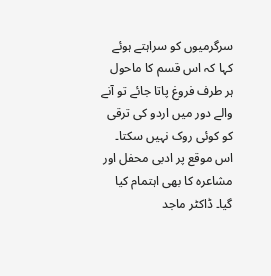سرگرمیوں کو سراہتے ہوئے کہا کہ اس قسم کا ماحول ہر طرف فروغ پاتا جائے تو آنے والے دور میں اردو کی ترقی کو کوئی روک نہیں سکتا۔ اس موقع پر ادبی محفل اور مشاعرہ کا بھی اہتمام کیا گیا۔ ڈاکٹر ماجد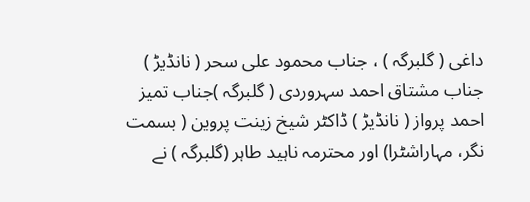داغی ( گلبرگہ ) ، جناب محمود علی سحر ( نانڈیڑ ) جناب مشتاق احمد سہروردی ( گلبرگہ )جناب تمیز احمد پرواز ( نانڈیڑ ) ڈاکٹر شیخ زینت پروین ( بسمت نگر، مہاراشٹرا) اور محترمہ ناہید طاہر (گلبرگہ ) نے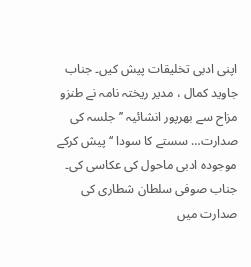اپنی ادبی تخلیقات پیش کیں۔ جناب جاوید کمال ، مدیر ریختہ نامہ نے طنزو مزاح سے بھرپور انشائیہ ’’جلسہ کی صدارت… سستے کا سودا ‘‘ پیش کرکے موجودہ ادبی ماحول کی عکاسی کی۔ جناب صوفی سلطان شطاری کی صدارت میں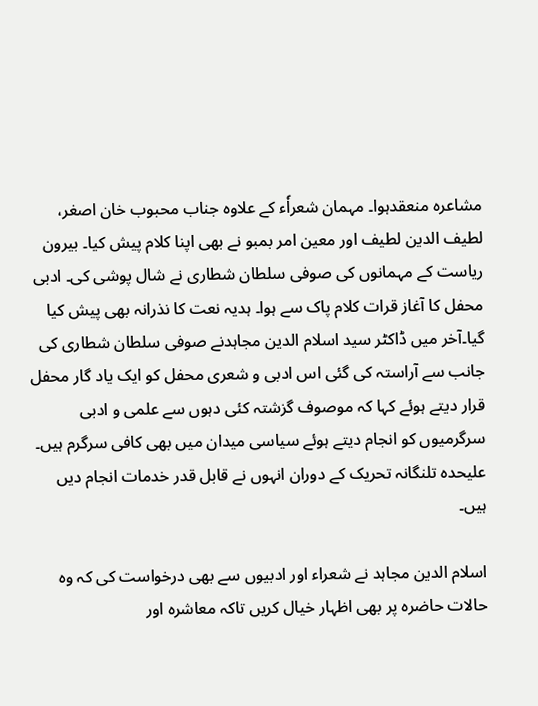مشاعرہ منعقدہوا۔ مہمان شعراٗء کے علاوہ جناب محبوب خان اصغر، لطیف الدین لطیف اور معین امر بمبو نے بھی اپنا کلام پیش کیا۔ بیرون ریاست کے مہمانوں کی صوفی سلطان شطاری نے شال پوشی کی۔ ادبی محفل کا آغاز قرات کلام پاک سے ہوا۔ ہدیہ نعت کا نذرانہ بھی پیش کیا گیا۔آخر میں ڈاکٹر سید اسلام الدین مجاہدنے صوفی سلطان شطاری کی جانب سے آراستہ کی گئی اس ادبی و شعری محفل کو ایک یاد گار محفل قرار دیتے ہوئے کہا کہ موصوف گزشتہ کئی دہوں سے علمی و ادبی سرگرمیوں کو انجام دیتے ہوئے سیاسی میدان میں بھی کافی سرگرم ہیں۔ علیحدہ تلنگانہ تحریک کے دوران انہوں نے قابل قدر خدمات انجام دیں ہیں۔

اسلام الدین مجاہد نے شعراء اور ادبیوں سے بھی درخواست کی کہ وہ حالات حاضرہ پر بھی اظہار خیال کریں تاکہ معاشرہ اور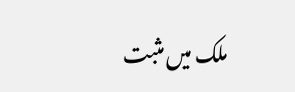ملک میں مثبت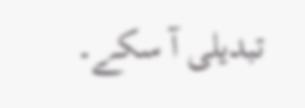تبدیلی آ سکے۔